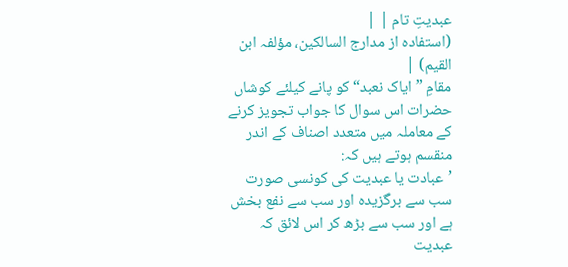عبدیتِ تام | |
(استفادہ از مدارج السالکین، مؤلفہ ابن القیم) |
مقامِ ”ایاک نعبد“ کو پانے کیلئے کوشاں حضرات اس سوال کا جواب تجویز کرنے کے معاملہ میں متعدد اصناف کے اندر منقسم ہوتے ہیں کہ:
’عبادت یا عبدیت کی کونسی صورت سب سے برگزیدہ اور سب سے نفع بخش ہے اور سب سے بڑھ کر اس لائق کہ عبدیت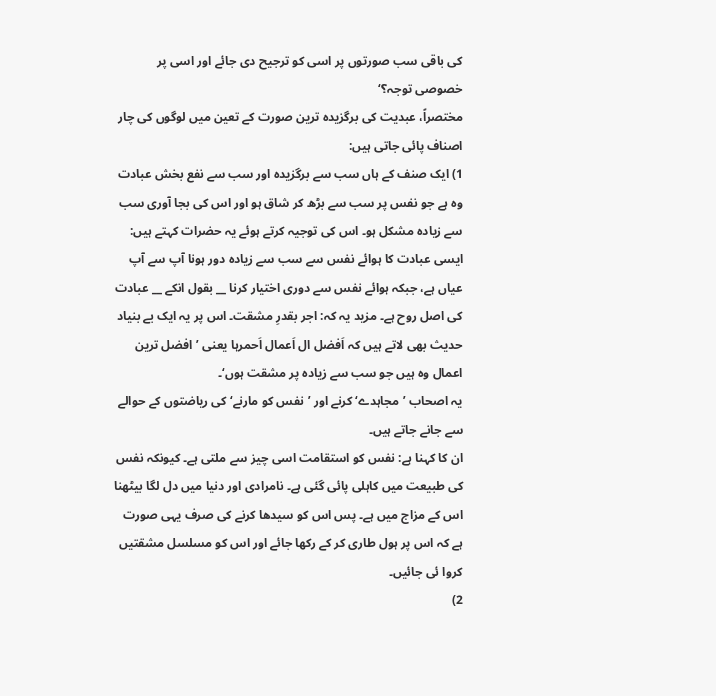کی باقی سب صورتوں پر اسی کو ترجیح دی جائے اور اسی پر خصوصی توجہ؟‘
مختصراً، عبدیت کی برگزیدہ ترین صورت کے تعین میں لوگوں کی چار اصناف پائی جاتی ہیں:
1) ایک صنف کے ہاں سب سے برگزیدہ اور سب سے نفع بخش عبادت وہ ہے جو نفس پر سب سے بڑھ کر شاق ہو اور اس کی بجا آوری سب سے زیادہ مشکل ہو۔ اس کی توجیہ کرتے ہوئے یہ حضرات کہتے ہیں: ایسی عبادت کا ہوائے نفس سے سب سے زیادہ دور ہونا آپ سے آپ عیاں ہے، جبکہ ہوائے نفس سے دوری اختیار کرنا __ بقول انکے __ عبادت کی اصل روح ہے۔ مزید یہ کہ: اجر بقدرِ مشقت۔ اس پر یہ ایک بے بنیاد حدیث بھی لاتے ہیں کہ اَفضل ال اَعمال اَحمرہا یعنی ’افضل ترین اعمال وہ ہیں جو سب سے زیادہ پر مشقت ہوں‘۔
یہ اصحاب ’مجاہدے‘ کرنے اور ’نفس کو مارنے‘ کی ریاضتوں کے حوالے سے جانے جاتے ہیں۔
ان کا کہنا ہے: نفس کو استقامت اسی چیز سے ملتی ہے۔ کیونکہ نفس کی طبیعت میں کاہلی پائی گئی ہے۔ نامرادی اور دنیا میں دل لگا بیٹھنا اس کے مزاج میں ہے۔ پس اس کو سیدھا کرنے کی صرف یہی صورت ہے کہ اس پر ہول طاری کر کے رکھا جائے اور اس کو مسلسل مشقتیں کروا ئی جائیں۔
2)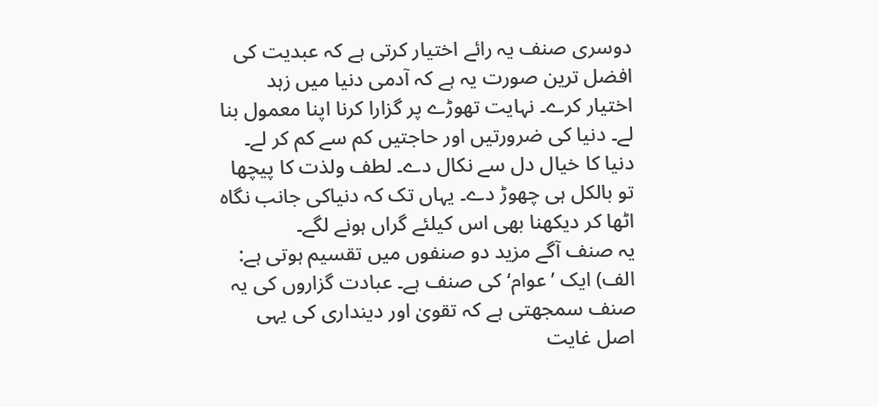دوسری صنف یہ رائے اختیار کرتی ہے کہ عبدیت کی افضل ترین صورت یہ ہے کہ آدمی دنیا میں زہد اختیار کرے۔ نہایت تھوڑے پر گزارا کرنا اپنا معمول بنا لے۔ دنیا کی ضرورتیں اور حاجتیں کم سے کم کر لے۔ دنیا کا خیال دل سے نکال دے۔ لطف ولذت کا پیچھا تو بالکل ہی چھوڑ دے۔ یہاں تک کہ دنیاکی جانب نگاہ اٹھا کر دیکھنا بھی اس کیلئے گراں ہونے لگے۔
یہ صنف آگے مزید دو صنفوں میں تقسیم ہوتی ہے:
الف) ایک ’عوام‘ کی صنف ہے۔ عبادت گزاروں کی یہ صنف سمجھتی ہے کہ تقویٰ اور دینداری کی یہی اصل غایت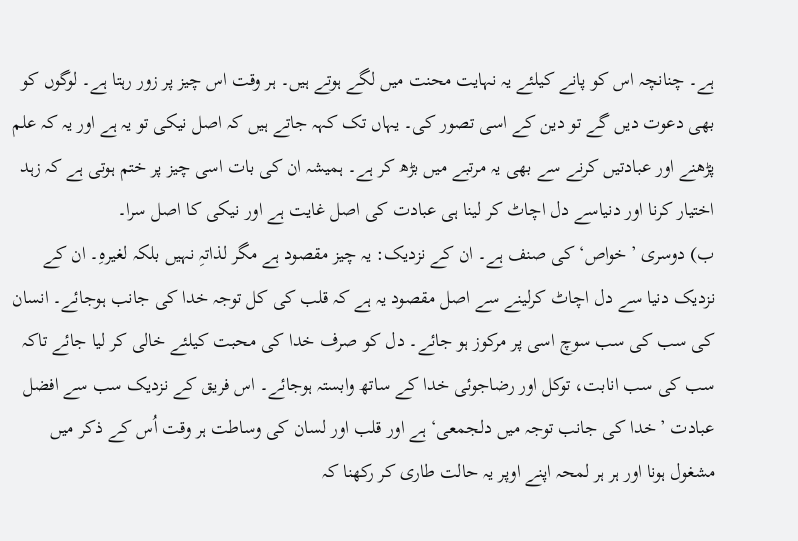ہے۔ چنانچہ اس کو پانے کیلئے یہ نہایت محنت میں لگے ہوتے ہیں۔ ہر وقت اس چیز پر زور رہتا ہے۔ لوگوں کو بھی دعوت دیں گے تو دین کے اسی تصور کی۔ یہاں تک کہہ جاتے ہیں کہ اصل نیکی تو یہ ہے اور یہ کہ علم پڑھنے اور عبادتیں کرنے سے بھی یہ مرتبے میں بڑھ کر ہے۔ ہمیشہ ان کی بات اسی چیز پر ختم ہوتی ہے کہ زہد اختیار کرنا اور دنیاسے دل اچاٹ کر لینا ہی عبادت کی اصل غایت ہے اور نیکی کا اصل سرا۔
ب) دوسری ’خواص‘ کی صنف ہے۔ ان کے نزدیک: یہ چیز مقصود ہے مگر لذاتہِ نہیں بلکہ لغیرہِ۔ ان کے نزدیک دنیا سے دل اچاٹ کرلینے سے اصل مقصود یہ ہے کہ قلب کی کل توجہ خدا کی جانب ہوجائے۔ انسان کی سب کی سب سوچ اسی پر مرکوز ہو جائے۔ دل کو صرف خدا کی محبت کیلئے خالی کر لیا جائے تاکہ سب کی سب انابت، توکل اور رضاجوئی خدا کے ساتھ وابستہ ہوجائے۔ اس فریق کے نزدیک سب سے افضل عبادت ’خدا کی جانب توجہ میں دلجمعی‘ ہے اور قلب اور لسان کی وساطت ہر وقت اُس کے ذکر میں مشغول ہونا اور ہر ہر لمحہ اپنے اوپر یہ حالت طاری کر رکھنا کہ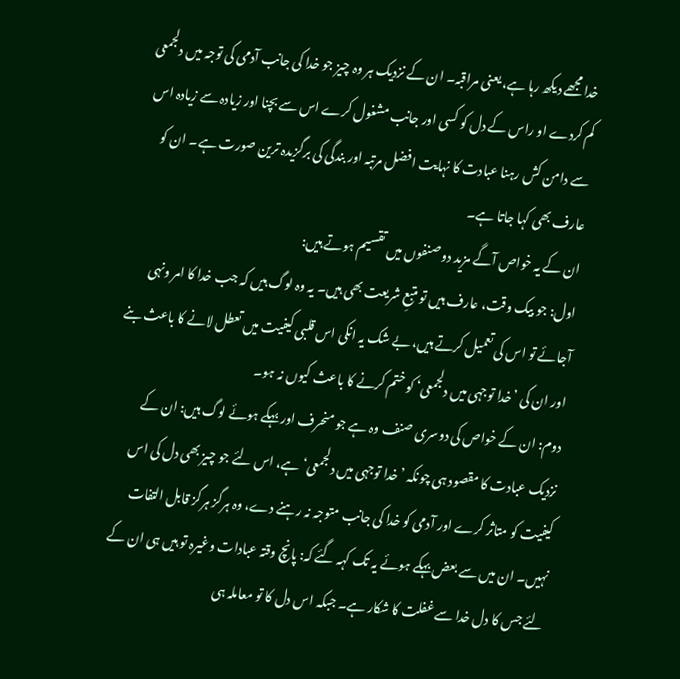خدا مجھے دیکھ رہا ہے، یعنی مراقبہ۔ ان کے نزدیک ہر وہ چیز جو خدا کی جانب آدمی کی توجہ میں دلجمعی کم کردے او راس کے دل کو کسی اور جانب مشغول کرے اس سے بچنا اور زیادہ سے زیادہ اس سے دامن کش رہنا عبادت کا نہایت افضل مرتبہ اور بندگی کی برگزیدہ ترین صورت ہے۔ ان کو عارف بھی کہا جاتا ہے۔
ان کے یہ خواص آگے مزید دو صنفوں میں تقسیم ہوتے ہیں:
اول: جو بیک وقت، عارف ہیں تو متبعِ شریعت بھی ہیں۔ یہ وہ لوگ ہیں کہ جب خدا کا امر ونہی آجائے تو اس کی تعمیل کرتے ہیں، بے شک یہ انکی اس قلبی کیفیت میں تعطل لانے کا باعث بنے اور ان کی ’خدا توجہی میں دلجمعی‘ کو ختم کرنے کا باعث کیوں نہ ہو۔
دوم: ان کے خواص کی دوسری صنف وہ ہے جو منحرف اور بہکے ہوئے لوگ ہیں: ان کے نزدیک عبادت کا مقصود ہی چونکہ ’خدا توجہی میں دلجمعی‘ ہے، اس لئے جو چیز بھی دل کی اس کیفیت کو متاثر کرے اور آدمی کو خدا کی جانب متوجہ نہ رہنے دے، وہ ہرگز ہرگز قابل التفات نہیں۔ ان میں سے بعض بہکے ہوئے یہ تک کہہ گئے کہ: پانچ وقتہ عبادات وغیرہ تو ہیں ہی ان کے لئے جس کا دل خدا سے غفلت کا شکار ہے۔ جبکہ اس دل کا تو معاملہ ہی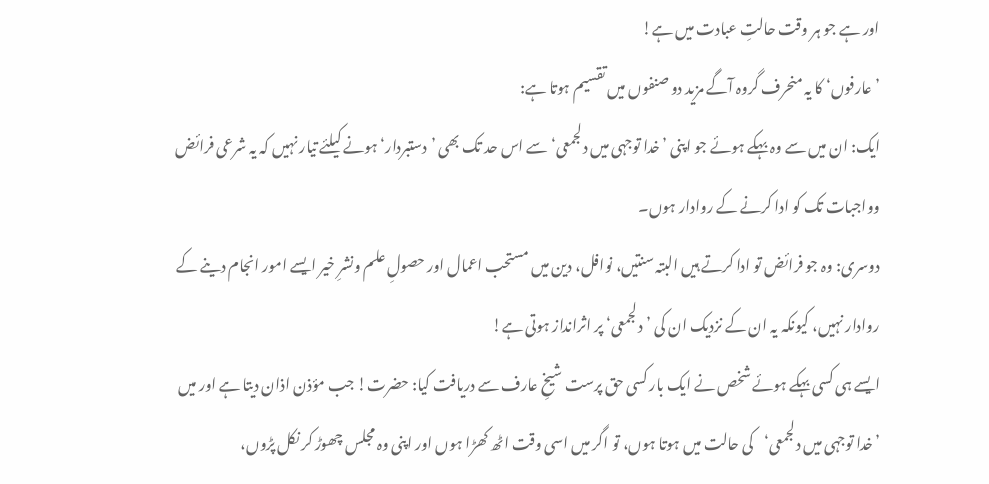اور ہے جو ہر وقت حالتِ عبادت میں ہے!
’عارفوں‘ کا یہ منحرف گروہ آگے مزید دو صنفوں میں تقسیم ہوتا ہے:
ایک: ان میں سے وہ بہکے ہوئے جو اپنی ’خدا توجہی میں دلجمعی‘ سے اس حد تک بھی ’دستبردار‘ ہونے کیلئے تیار نہیں کہ یہ شرعی فرائض وواجبات تک کو ادا کرنے کے روادار ہوں۔
دوسری: وہ جو فرائض تو ادا کرتے ہیں البتہ سنتیں، نوافل، دین میں مستحب اعمال اور حصولِ علم ونشرِ خیر ایسے امور انجام دینے کے روادار نہیں، کیونکہ یہ ان کے نزدیک ان کی ’دلجمعی‘ پر اثرانداز ہوتی ہے!
ایسے ہی کسی بہکے ہوئے شخص نے ایک بار کسی حق پرست شیخِ عارف سے دریافت کیا: حضرت! جب مؤذن اذان دیتا ہے اور میں ’خدا توجہی میں دلجمعی‘کی حالت میں ہوتا ہوں، تو اگر میں اسی وقت اٹھ کھڑا ہوں اور اپنی وہ مجلس چھوڑ کر نکل پڑوں،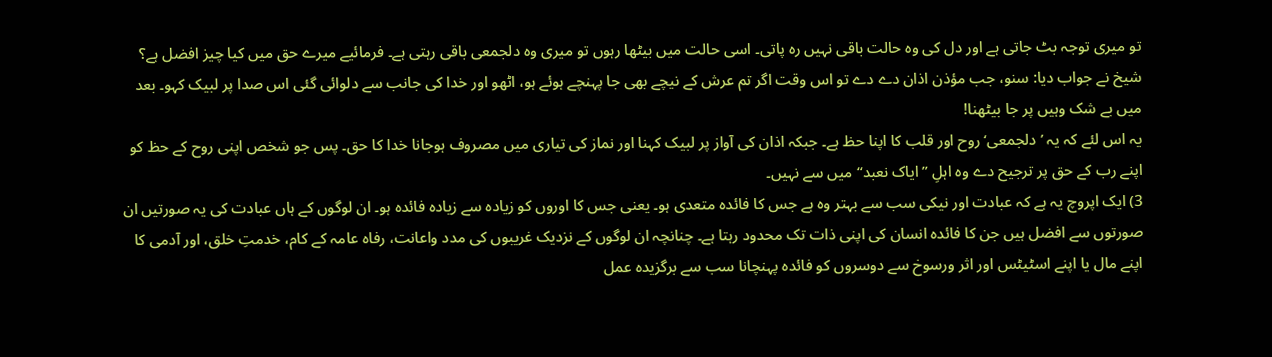تو میری توجہ بٹ جاتی ہے اور دل کی وہ حالت باقی نہیں رہ پاتی۔ اسی حالت میں بیٹھا رہوں تو میری وہ دلجمعی باقی رہتی ہے۔ فرمائیے میرے حق میں کیا چیز افضل ہے؟ شیخ نے جواب دیا: سنو، جب مؤذن اذان دے دے تو اس وقت اگر تم عرش کے نیچے بھی جا پہنچے ہوئے ہو، اٹھو اور خدا کی جانب سے دلوائی گئی اس صدا پر لبیک کہو۔ بعد میں بے شک وہیں پر جا بیٹھنا!
یہ اس لئے کہ یہ ’دلجمعی‘ روح اور قلب کا اپنا حظ ہے۔ جبکہ اذان کی آواز پر لبیک کہنا اور نماز کی تیاری میں مصروف ہوجانا خدا کا حق۔ پس جو شخص اپنی روح کے حظ کو اپنے رب کے حق پر ترجیح دے وہ اہلِ ”ایاک نعبد“ میں سے نہیں۔
3) ایک اپروچ یہ ہے کہ عبادت اور نیکی سب سے بہتر وہ ہے جس کا فائدہ متعدی ہو۔ یعنی جس کا اوروں کو زیادہ سے زیادہ فائدہ ہو۔ ان لوگوں کے ہاں عبادت کی یہ صورتیں ان صورتوں سے افضل ہیں جن کا فائدہ انسان کی اپنی ذات تک محدود رہتا ہے۔ چنانچہ ان لوگوں کے نزدیک غریبوں کی مدد واعانت، رفاہ عامہ کے کام، خدمتِ خلق، اور آدمی کا اپنے مال یا اپنے اسٹیٹس اور اثر ورسوخ سے دوسروں کو فائدہ پہنچانا سب سے برگزیدہ عمل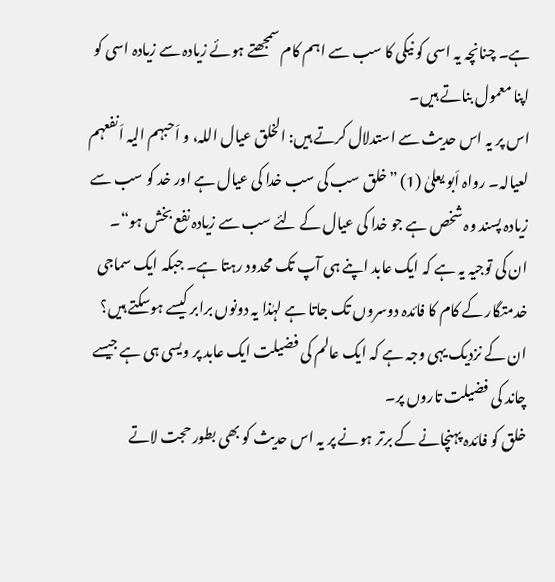ہے۔ چنانچہ یہ اسی کو نیکی کا سب سے اہم کام سمجھتے ہوئے زیادہ سے زیادہ اسی کو اپنا معمول بناتے ہیں۔
اس پر یہ اس حدیث سے استدلال کرتے ہیں: الخلق عیال اللہ، و اَحبہم الیہ اَنفعہم لعیالہ۔ رواہ اَبو یعلیٰ (1) ”خلق سب کی سب خدا کی عیال ہے اور خد کو سب سے زیادہ پسند وہ شخص ہے جو خدا کی عیال کے لئے سب سے زیادہ نفع بخش ہو“۔
ان کی توجیہ یہ ہے کہ ایک عابد اپنے ہی آپ تک محدود رہتا ہے۔ جبکہ ایک سماجی خدمتگار کے کام کا فائدہ دوسروں تک جاتا ہے لہٰذا یہ دونوں برابر کیسے ہوسکتے ہیں؟ ان کے نزدیک یہی وجہ ہے کہ ایک عالم کی فضیلت ایک عابد پر ویسی ہی ہے جیسے چاند کی فضیلت تاروں پر۔
خلق کو فائدہ پہنچانے کے برتر ہونے پر یہ اس حدیث کو بھی بطور حجت لاتے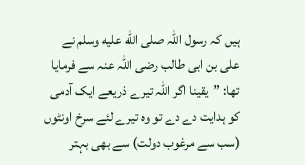ہیں کہ رسول اللہ صلى الله عليه وسلم نے علی بن ابی طالب رضی اللہ عنہ سے فرمایا تھا: ”یقینا اگر اللہ تیرے ذریعے ایک آدمی کو ہدایت دے دے تو وہ تیرے لئے سرخ اونٹوں (سب سے مرغوب دولت) سے بھی بہتر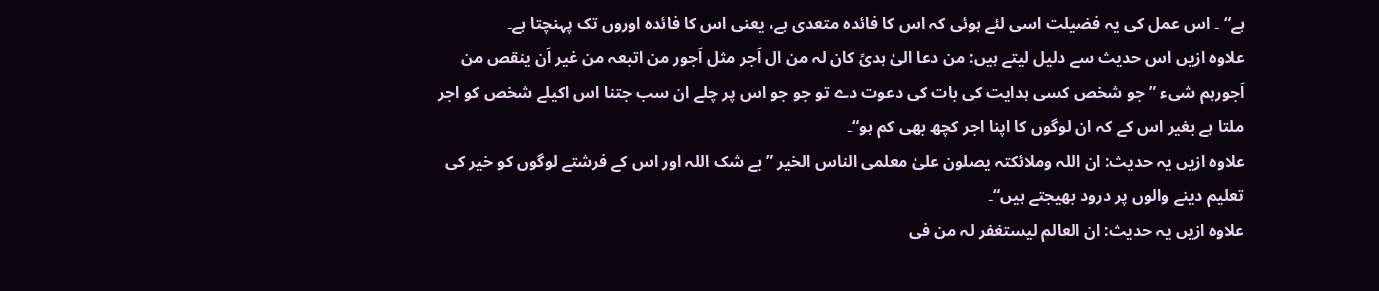ہے“ ۔ اس عمل کی یہ فضیلت اسی لئے ہوئی کہ اس کا فائدہ متعدی ہے، یعنی اس کا فائدہ اوروں تک پہنچتا ہے۔
علاوہ ازیں اس حدیث سے دلیل لیتے ہیں: من دعا الیٰ ہدیً کان لہ من ال اَجر مثل اَجور من اتبعہ من غیر اَن ینقص من اَجورہم شیء ”جو شخص کسی ہدایت کی بات کی دعوت دے تو جو جو اس پر چلے ان سب جتنا اس اکیلے شخص کو اجر ملتا ہے بغیر اس کے کہ ان لوگوں کا اپنا اجر کچھ بھی کم ہو“۔
علاوہ ازیں یہ حدیث: ان اللہ وملائکتہ یصلون علیٰ معلمی الناس الخیر ”بے شک اللہ اور اس کے فرشتے لوگوں کو خیر کی تعلیم دینے والوں پر درود بھیجتے ہیں“۔
علاوہ ازیں یہ حدیث: ان العالم لیستغفر لہ من فی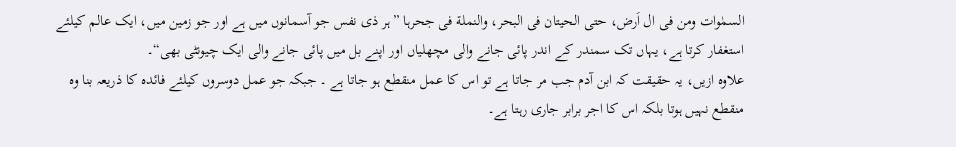السمٰوات ومن فی ال اَرض، حتی الحیتان فی البحر، والنملة فی جحرہا ”ہر ذی نفس جو آسمانوں میں ہے اور جو زمین میں، ایک عالم کیلئے استغفار کرتا ہے، یہاں تک سمندر کے اندر پائی جانے والی مچھلیاں اور اپنے بل میں پائی جانے والی ایک چیونٹی بھی“۔
علاوہ ازیں، یہ حقیقت کہ ابن آدم جب مر جاتا ہے تو اس کا عمل منقطع ہو جاتا ہے ۔ جبکہ جو عمل دوسروں کیلئے فائدہ کا ذریعہ بنا وہ منقطع نہیں ہوتا بلکہ اس کا اجر برابر جاری رہتا ہے۔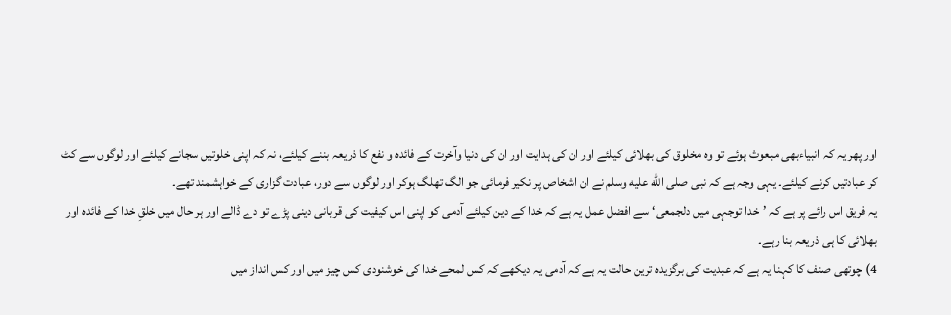اور پھر یہ کہ انبیاءبھی مبعوث ہوئے تو وہ مخلوق کی بھلائی کیلئے اور ان کی ہدایت اور ان کی دنیا وآخرت کے فائدہ و نفع کا ذریعہ بننے کیلئے، نہ کہ اپنی خلوتیں سجانے کیلئے اور لوگوں سے کٹ کر عبادتیں کرنے کیلئے۔ یہی وجہ ہے کہ نبی صلى الله عليه وسلم نے ان اشخاص پر نکیر فرمائی جو الگ تھلگ ہوکر اور لوگوں سے دور، عبادت گزاری کے خواہشمند تھے۔
یہ فریق اس رائے پر ہے کہ ’خدا توجہی میں دلجمعی‘ سے افضل عمل یہ ہے کہ خدا کے دین کیلئے آدمی کو اپنی اس کیفیت کی قربانی دینی پڑے تو دے ڈالے اور ہر حال میں خلقِ خدا کے فائدہ اور بھلائی کا ہی ذریعہ بنا رہے۔
4) چوتھی صنف کا کہنا یہ ہے کہ عبدیت کی برگزیدہ ترین حالت یہ ہے کہ آدمی یہ دیکھے کہ کس لمحے خدا کی خوشنودی کس چیز میں اور کس انداز میں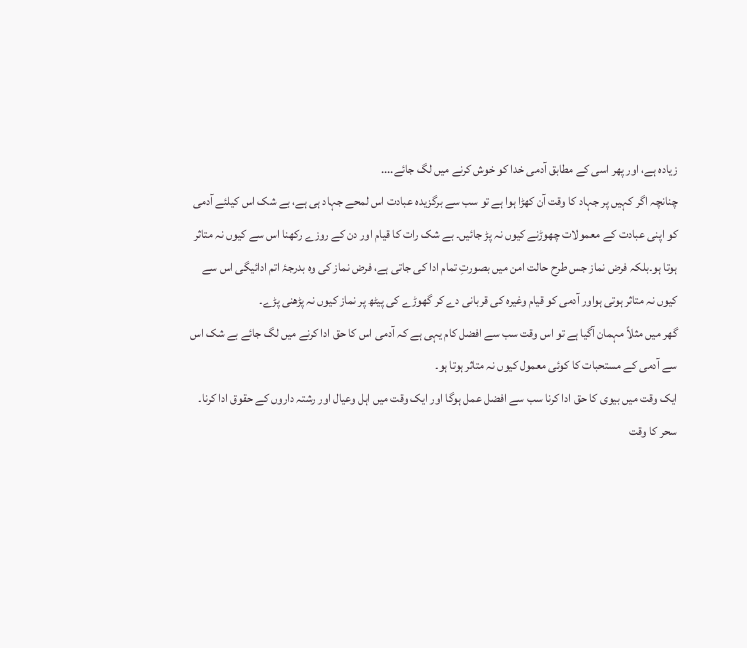زیادہ ہے، اور پھر اسی کے مطابق آدمی خدا کو خوش کرنے میں لگ جائے....
چنانچہ اگر کہیں پر جہاد کا وقت آن کھڑا ہوا ہے تو سب سے برگزیدہ عبادت اس لمحے جہاد ہی ہے، بے شک اس کیلئے آدمی کو اپنی عبادت کے معمولات چھوڑنے کیوں نہ پڑ جائیں۔ بے شک رات کا قیام اور دن کے روزے رکھنا اس سے کیوں نہ متاثر ہوتا ہو۔بلکہ فرض نماز جس طرح حالت امن میں بصورتِ تمام ادا کی جاتی ہے، فرض نماز کی وہ بدرجۂ اتم ادائیگی اس سے کیوں نہ متاثر ہوتی ہواور آدمی کو قیام وغیرہ کی قربانی دے کر گھوڑے کی پیٹھ پر نماز کیوں نہ پڑھنی پڑے۔
گھر میں مثلاً مہمان آگیا ہے تو اس وقت سب سے افضل کام یہی ہے کہ آدمی اس کا حق ادا کرنے میں لگ جائے بے شک اس سے آدمی کے مستحبات کا کوئی معمول کیوں نہ متاثر ہوتا ہو۔
ایک وقت میں بیوی کا حق ادا کرنا سب سے افضل عمل ہوگا اور ایک وقت میں اہل وعیال اور رشتہ داروں کے حقوق ادا کرنا۔
سحر کا وقت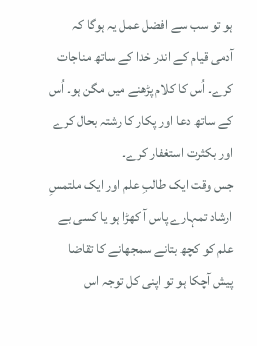ہو تو سب سے افضل عمل یہ ہوگا کہ آدمی قیام کے اندر خدا کے ساتھ مناجات کرے۔ اُس کا کلام پڑھنے میں مگن ہو۔ اُس کے ساتھ دعا اور پکار کا رشتہ بحال کرے اور بکثرت استغفار کرے۔
جس وقت ایک طالبِ علم اور ایک ملتمسِ ارشاد تمہارے پاس آ کھڑا ہو یا کسی بے علم کو کچھ بتانے سمجھانے کا تقاضا پیش آچکا ہو تو اپنی کل توجہ اس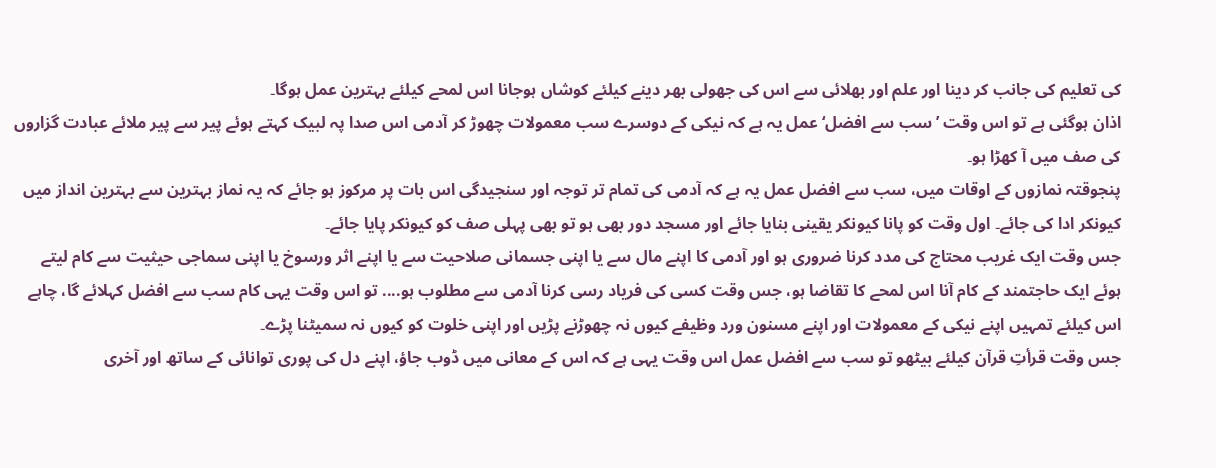کی تعلیم کی جانب کر دینا اور علم اور بھلائی سے اس کی جھولی بھر دینے کیلئے کوشاں ہوجانا اس لمحے کیلئے بہترین عمل ہوگا۔
اذان ہوگئی ہے تو اس وقت ’سب سے افضل‘ عمل یہ ہے کہ نیکی کے دوسرے سب معمولات چھوڑ کر آدمی اس صدا پہ لبیک کہتے ہوئے پیر سے پیر ملائے عبادت گزاروں کی صف میں آ کھڑا ہو۔
پنجوقتہ نمازوں کے اوقات میں، سب سے افضل عمل یہ ہے کہ آدمی کی تمام تر توجہ اور سنجیدگی اس بات پر مرکوز ہو جائے کہ یہ نماز بہترین سے بہترین انداز میں کیونکر ادا کی جائے۔ اول وقت کو پانا کیونکر یقینی بنایا جائے اور مسجد دور بھی ہو تو بھی پہلی صف کو کیونکر پایا جائے۔
جس وقت ایک غریب محتاج کی مدد کرنا ضروری ہو اور آدمی کا اپنے مال سے یا اپنی جسمانی صلاحیت سے یا اپنے اثر ورسوخ یا اپنی سماجی حیثیت سے کام لیتے ہوئے ایک حاجتمند کے کام آنا اس لمحے کا تقاضا ہو، جس وقت کسی کی فریاد رسی کرنا آدمی سے مطلوب ہو.... تو اس وقت یہی کام سب سے افضل کہلائے گا، چاہے اس کیلئے تمہیں اپنے نیکی کے معمولات اور اپنے مسنون ورد وظیفے کیوں نہ چھوڑنے پڑیں اور اپنی خلوت کو کیوں نہ سمیٹنا پڑے۔
جس وقت قرأتِ قرآن کیلئے بیٹھو تو سب سے افضل عمل اس وقت یہی ہے کہ اس کے معانی میں ڈوب جاؤ، اپنے دل کی پوری توانائی کے ساتھ اور آخری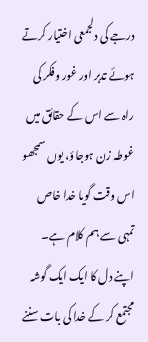درجے کی دلجمعی اختیار کرتے ہوئے تدبر اور غور وفکر کی راہ سے اس کے حقائق میں غوطہ زن ہوجاؤ، یوں سمجھو اس وقت گویا خدا خاص تمہی سے ہم کلام ہے۔ اپنے دل کا ایک ایک گوشہ مجتمع کر کے خدا کی بات سننے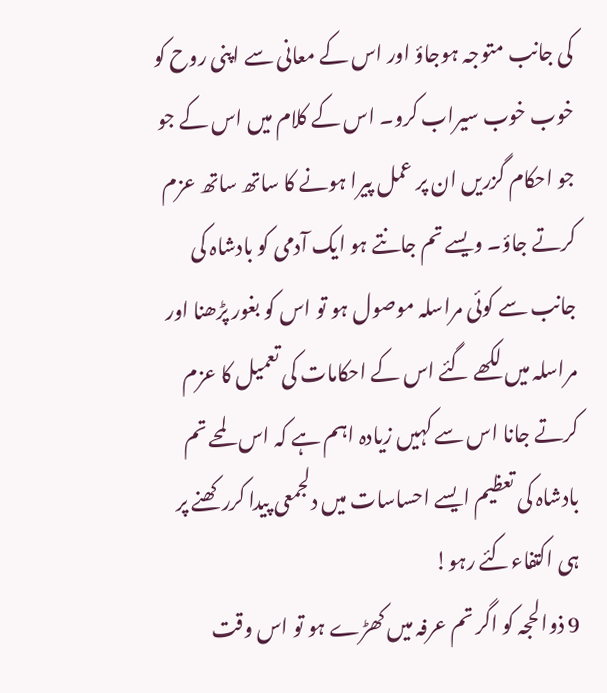کی جانب متوجہ ہوجاؤ اور اس کے معانی سے اپنی روح کو خوب خوب سیراب کرو۔ اس کے کلام میں اس کے جو جو احکام گزریں ان پر عمل پیرا ہونے کا ساتھ ساتھ عزم کرتے جاؤ۔ ویسے تم جانتے ہو ایک آدمی کو بادشاہ کی جانب سے کوئی مراسلہ موصول ہو تو اس کو بغور پڑھنا اور مراسلہ میں لکھے گئے اس کے احکامات کی تعمیل کا عزم کرتے جانا اس سے کہیں زیادہ اہم ہے کہ اس لمحے تم بادشاہ کی تعظیم ایسے احساسات میں دلجمعی پیدا کررکھنے پر ہی اکتفاءکئے رہو!
9 ذوالحجہ کو اگر تم عرفہ میں کھڑے ہو تو اس وقت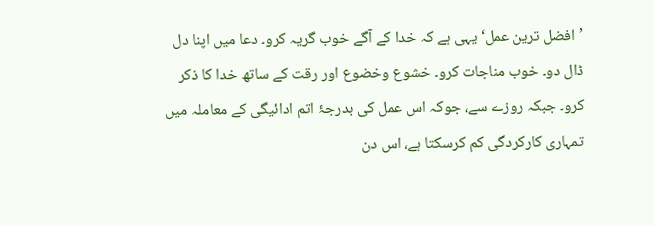’افضل ترین عمل‘ یہی ہے کہ خدا کے آگے خوب گریہ کرو۔ دعا میں اپنا دل ڈال دو۔ خوب مناجات کرو۔ خشوع وخضوع اور رقت کے ساتھ خدا کا ذکر کرو۔ جبکہ روزے سے، جوکہ اس عمل کی بدرجۂ اتم ادائیگی کے معاملہ میں تمہاری کارکردگی کم کرسکتا ہے، اس دن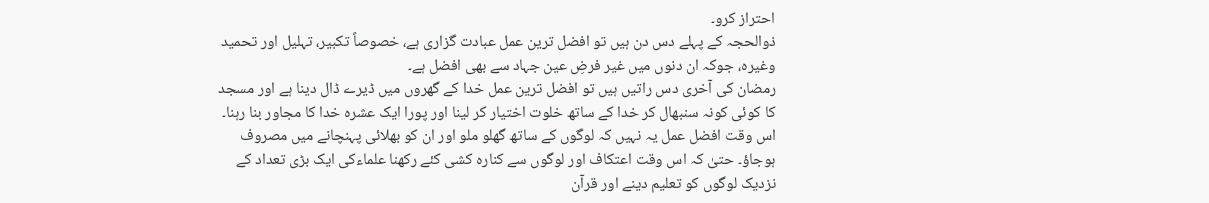احتراز کرو۔
ذوالحجہ کے پہلے دس دن ہیں تو افضل ترین عمل عبادت گزاری ہے، خصوصاً تکبیر، تہلیل اور تحمید وغیرہ، جوکہ ان دنوں میں غیر فرضِ عین جہاد سے بھی افضل ہے۔
رمضان کی آخری دس راتیں ہیں تو افضل ترین عمل خدا کے گھروں میں ڈیرے ڈال دینا ہے اور مسجد کا کوئی کونہ سنبھال کر خدا کے ساتھ خلوت اختیار کر لینا اور پورا ایک عشرہ خدا کا مجاور بنا رہنا۔ اس وقت افضل عمل یہ نہیں کہ لوگوں کے ساتھ گھلو ملو اور ان کو بھلائی پہنچانے میں مصروف ہوجاؤ۔ حتیٰ کہ اس وقت اعتکاف اور لوگوں سے کنارہ کشی کئے رکھنا علماءکی ایک بڑی تعداد کے نزدیک لوگوں کو تعلیم دینے اور قرآن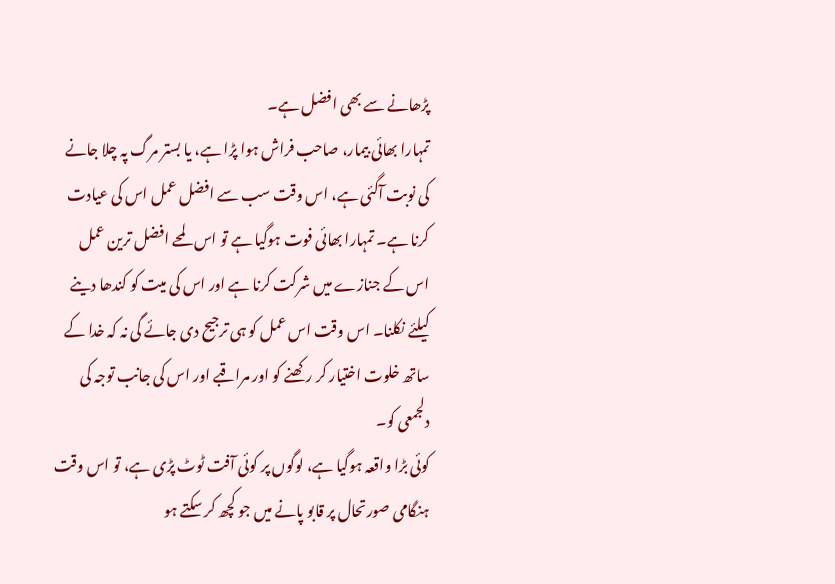پڑھانے سے بھی افضل ہے۔
تمہارا بھائی بیمار، صاحب فراش ہوا پڑا ہے، یا بستر مرگ پہ چلا جانے کی نوبت آگئی ہے، اس وقت سب سے افضل عمل اس کی عیادت کرنا ہے۔ تمہارا بھائی فوت ہوگیا ہے تو اس لمحے افضل ترین عمل اس کے جنازے میں شرکت کرنا ہے اور اس کی میت کو کندھا دینے کیلئے نکلنا۔ اس وقت اس عمل کو ہی ترجیح دی جائے گی نہ کہ خدا کے ساتھ خلوت اختیار کر رکھنے کو اور مراقبے اور اس کی جانب توجہ کی دلجمعی کو۔
کوئی بڑا واقعہ ہوگیا ہے، لوگوں پر کوئی آفت ٹوٹ پڑی ہے، تو اس وقت ہنگامی صورتحال پر قابو پانے میں جو کچھ کر سکتے ہو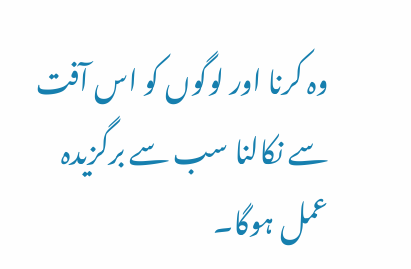وہ کرنا اور لوگوں کو اس آفت سے نکالنا سب سے برگزیدہ عمل ہوگا۔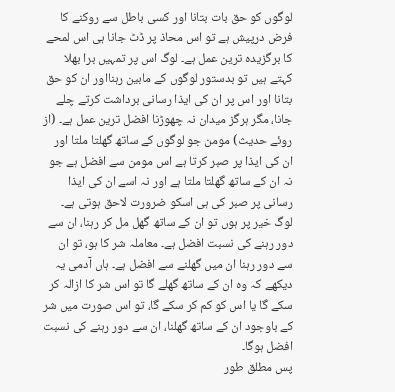لوگوں کو حق بات بتانا اور کسی باطل سے روکنے کا فرض درپیش ہے تو اس محاذ پر ڈٹ جانا ہی اس لمحے کا برگزیدہ ترین عمل ہے۔ لوگ اس پر تمہیں برا بھلا کہتے ہیں تو بدستور لوگوں کے مابین رہنااور ان کو حق بتانا اور اس پر ان کی ایذا رسانی برداشت کرتے چلے جانا، مگر ہرگز میدان نہ چھوڑنا افضل ترین عمل ہے۔ (از روئے حدیث) مومن جو لوگوں کے ساتھ گھلتا ملتا اور ان کی ایذا پر صبر کرتا ہے اس مومن سے افضل ہے جو نہ ان کے ساتھ گھلتا ملتا ہے اور نہ اسے ان کی ایذا رسانی پر صبر کی ہی اسکو ضرورت لاحق ہوتی ہے۔
لوگ خیر پر ہوں تو ان کے ساتھ گھل مل کر رہنا، ان سے دور رہنے کی نسبت افضل ہے۔ معاملہ شر کا ہو، تو ان سے دور رہنا ان میں گھلنے سے افضل ہے۔ ہاں آدمی یہ دیکھے کہ وہ ان کے ساتھ گھلے گا تو اس شر کا ازالہ کر سکے گا یا اس کو کم کر سکے گا، تو اس صورت میں شر کے باوجود ان کے ساتھ گھلنا، ان سے دور رہنے کی نسبت افضل ہوگا۔
پس مطلق طور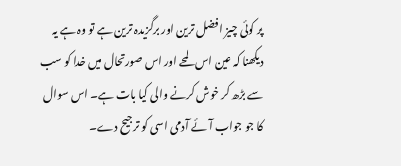پر کوئی چیز افضل ترین اور برگزیدہ ترین ہے تو وہ ہے یہ دیکھنا کہ عین اس لمحے اور اس صورتحال میں خدا کو سب سے بڑھ کر خوش کرنے والی کیا بات ہے۔ اس سوال کا جو جواب آئے آدمی اسی کو ترجیح دے۔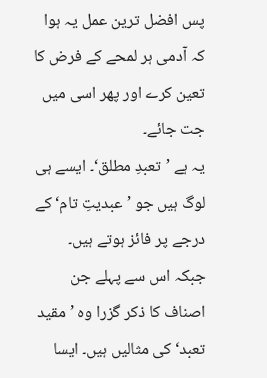پس افضل ترین عمل یہ ہوا کہ آدمی ہر لمحے کے فرض کا تعین کرے اور پھر اسی میں جت جائے۔
یہ ہے ’تعبدِ مطلق‘۔ ایسے ہی لوگ ہیں جو ’عبدیتِ تام‘ کے درجے پر فائز ہوتے ہیں۔
جبکہ اس سے پہلے جن اصناف کا ذکر گزرا وہ ’مقید تعبد‘ کی مثالیں ہیں۔ ایسا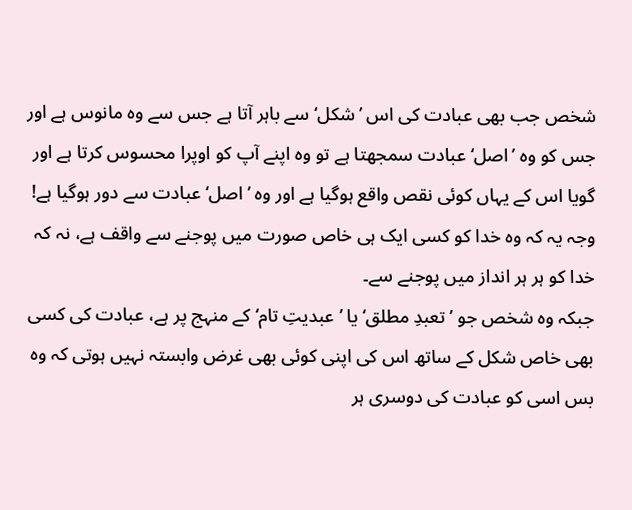شخص جب بھی عبادت کی اس ’شکل‘ سے باہر آتا ہے جس سے وہ مانوس ہے اور جس کو وہ ’اصل‘ عبادت سمجھتا ہے تو وہ اپنے آپ کو اوپرا محسوس کرتا ہے اور گویا اس کے یہاں کوئی نقص واقع ہوگیا ہے اور وہ ’اصل‘ عبادت سے دور ہوگیا ہے! وجہ یہ کہ وہ خدا کو کسی ایک ہی خاص صورت میں پوجنے سے واقف ہے، نہ کہ خدا کو ہر ہر انداز میں پوجنے سے۔
جبکہ وہ شخص جو ’تعبدِ مطلق‘ یا ’عبدیتِ تام‘ کے منہج پر ہے، عبادت کی کسی بھی خاص شکل کے ساتھ اس کی اپنی کوئی بھی غرض وابستہ نہیں ہوتی کہ وہ بس اسی کو عبادت کی دوسری ہر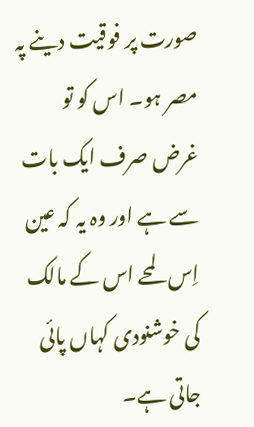صورت پر فوقیت دینے پہ مصر ہو۔ اس کو تو غرض صرف ایک بات سے ہے اور وہ یہ کہ عین اِس لمحے اس کے مالک کی خوشنودی کہاں پائی جاتی ہے۔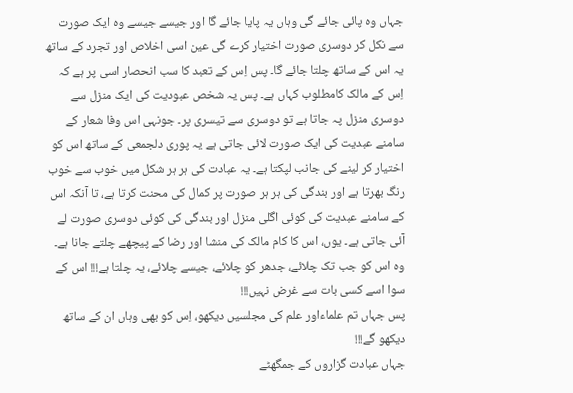جہاں وہ پائی جائے گی وہاں یہ پایا جائے گا اور جیسے جیسے وہ ایک صورت سے نکل کر دوسری صورت اختیار کرے گی عین اسی اخلاص اور تجرد کے ساتھ یہ اس کے ساتھ چلتا جائے گا۔ پس اِس کے تعبد کا سب انحصار اسی پر ہے کہ اِس کے مالک کامطلوب کہاں ہے۔ پس یہ شخص عبودیت کی ایک منزل سے دوسری منزل پہ جاتا ہے تو دوسری سے تیسری پر۔ جونہی اس وفا شعار کے سامنے عبدیت کی ایک صورت لائی جاتی ہے یہ پوری دلجمعی کے ساتھ اس کو اختیار کر لینے کی جانب لپکتا ہے۔ یہ عبادت کی ہر ہر شکل میں خوب سے خوب رنگ بھرتا ہے اور بندگی کی ہر ہر صورت پر کمال کی محنت کرتا ہے، تا آنکہ اس کے سامنے عبدیت کی کوئی اگلی منزل اور بندگی کی کوئی دوسری صورت لے آئی جاتی ہے۔ یوں، اس کا کام مالک کی منشا اور رضا کے پیچھے چلتے جانا ہے۔ وہ اس کو جب تک چلائے، جدھر کو چلائے، جیسے چلائے، یہ چلتا ہے!!! اس کے سوا اسے کسی بات سے غرض نہیں!!!
پس جہاں تم علماءاور علم کی مجلسیں دیکھو، اِس کو بھی وہاں ان کے ساتھ دیکھو گے!!!
جہاں عبادت گزاروں کے جمگھٹے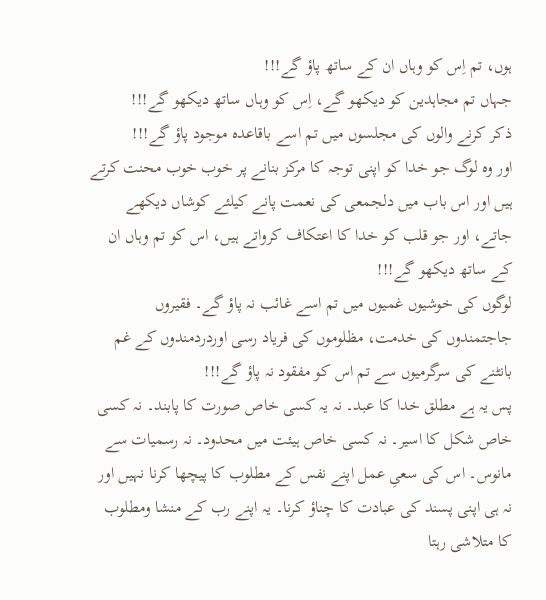ہوں، تم اِس کو وہاں ان کے ساتھ پاؤ گے!!!
جہاں تم مجاہدین کو دیکھو گے، اِس کو وہاں ساتھ دیکھو گے!!!
ذکر کرنے والوں کی مجلسوں میں تم اسے باقاعدہ موجود پاؤ گے!!!
اور وہ لوگ جو خدا کو اپنی توجہ کا مرکز بنانے پر خوب خوب محنت کرتے ہیں اور اس باب میں دلجمعی کی نعمت پانے کیلئے کوشاں دیکھے جاتے، اور جو قلب کو خدا کا اعتکاف کرواتے ہیں، اس کو تم وہاں ان کے ساتھ دیکھو گے!!!
لوگوں کی خوشیوں غمیوں میں تم اسے غائب نہ پاؤ گے۔ فقیروں جاجتمندوں کی خدمت، مظلوموں کی فریاد رسی اوردردمندوں کے غم بانٹنے کی سرگرمیوں سے تم اس کو مفقود نہ پاؤ گے!!!
پس یہ ہے مطلق خدا کا عبد۔ نہ یہ کسی خاص صورت کا پابند۔ نہ کسی خاص شکل کا اسیر۔ نہ کسی خاص ہیئت میں محدود۔ نہ رسمیات سے مانوس۔ اس کی سعیِ عمل اپنے نفس کے مطلوب کا پیچھا کرنا نہیں اور نہ ہی اپنی پسند کی عبادت کا چناؤ کرنا۔ یہ اپنے رب کے منشا ومطلوب کا متلاشی رہتا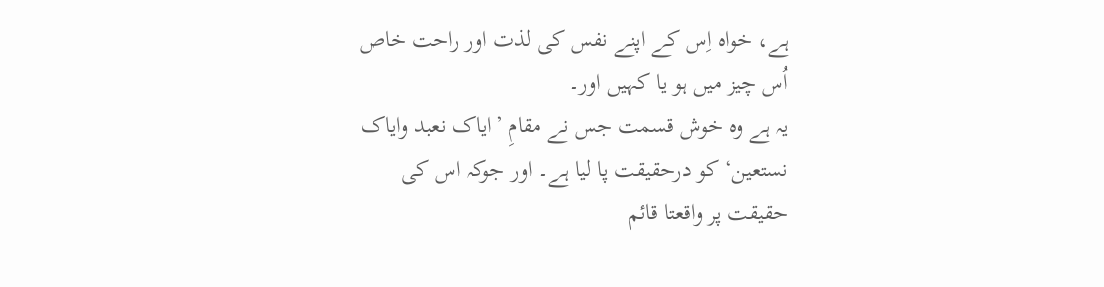ہے، خواہ اِس کے اپنے نفس کی لذت اور راحت خاص اُس چیز میں ہو یا کہیں اور۔
یہ ہے وہ خوش قسمت جس نے مقامِ ’ایاک نعبد وایاک نستعین‘ کو درحقیقت پا لیا ہے۔ اور جوکہ اس کی حقیقت پر واقعتا قائم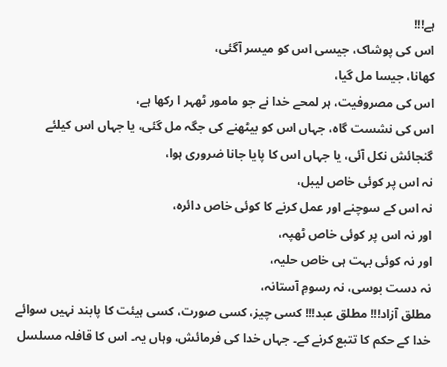ہے!!!
اس کی پوشاک، جیسی اس کو میسر آگئی،
کھانا، جیسا مل گیا،
اس کی مصروفیت، ہر لمحے خدا نے جو مامور ٹھہر ا رکھا ہے،
اس کی نشست گاہ، جہاں اس کو بیٹھنے کی جگہ مل گئی، یا جہاں اس کیلئے گنجائش نکل آئی، یا جہاں اس کا پایا جانا ضروری ہوا،
نہ اس پر کوئی خاص لیبل،
نہ اس کے سوچنے اور عمل کرنے کا کوئی خاص دائرہ،
اور نہ اس پر کوئی خاص ٹھپہ،
اور نہ کوئی بہت ہی خاص حلیہ،
نہ دست بوسی، نہ رسومِ آستانہ،
مطلق آزاد!!! مطلق عبد!!! کسی چیز، کسی صورت، کسی ہیئت کا پابند نہیں سوائے خدا کے حکم کا تتبع کرنے کے۔ جہاں خدا کی فرمائش، وہاں یہ۔ اس کا قافلہ مسلسل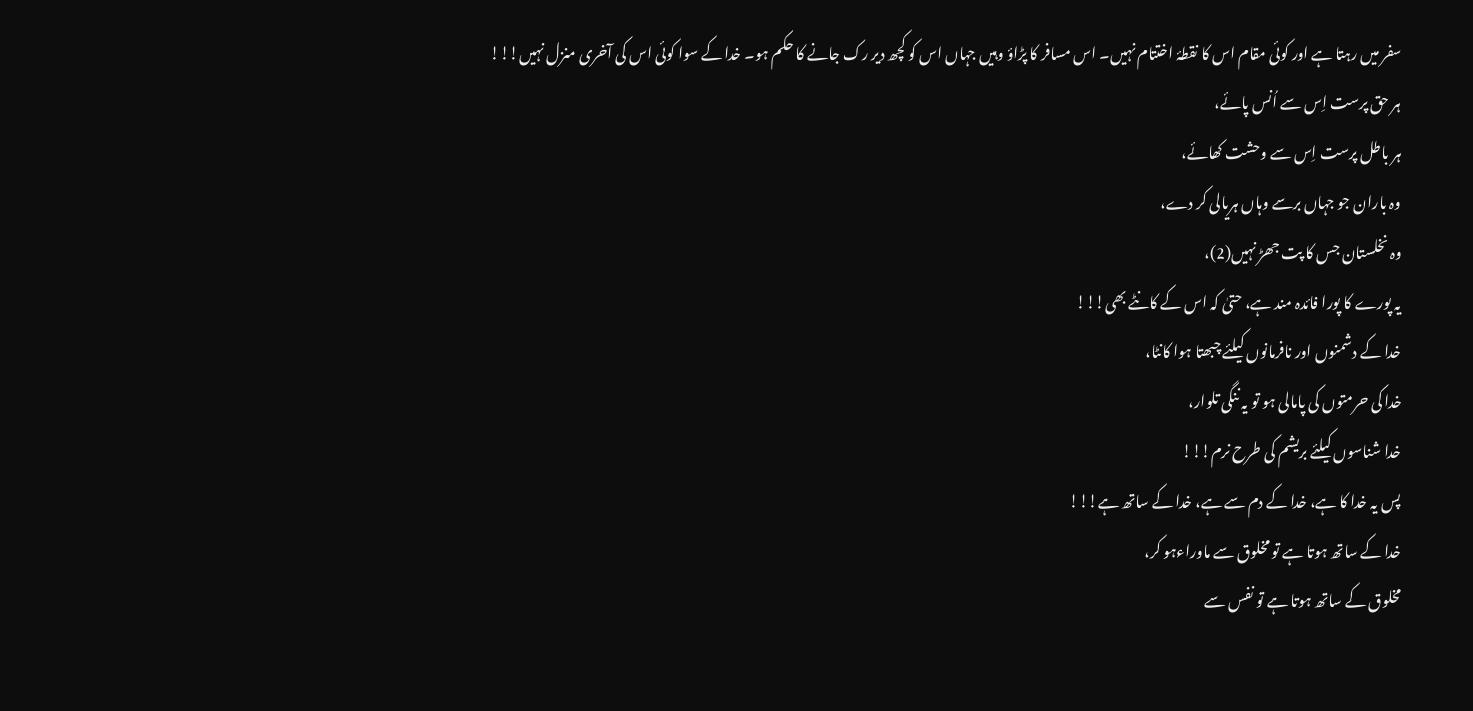سفر میں رہتا ہے اور کوئی مقام اس کا نقطۂ اختتام نہیں۔ اس مسافر کا پڑاؤ وہیں جہاں اس کو کچھ دیر رک جانے کا حکم ہو۔ خدا کے سوا کوئی اس کی آخری منزل نہیں!!!
ہر حق پرست اِس سے اُنس پائے،
ہر باطل پرست اِس سے وحشت کھائے،
وہ باران جو جہاں برسے وہاں ہریالی کر دے،
وہ نخلستان جس کا پت جھڑ نہیں(2)،
یہ پورے کا پورا فائدہ مند ہے، حتیٰ کہ اس کے کانٹے بھی!!!
خدا کے دشمنوں اور نافرمانوں کیلئے چبھتا ہوا کانٹا،
خدا کی حرمتوں کی پامالی ہو تو یہ ننگی تلوار،
خدا شناسوں کیلئے بریشم کی طرح نرم!!!
پس یہ خدا کا ہے، خدا کے دم سے ہے، خدا کے ساتھ ہے!!!
خدا کے ساتھ ہوتا ہے تو مخلوق سے ماوراءہو کر،
مخلوق کے ساتھ ہوتا ہے تو نفس سے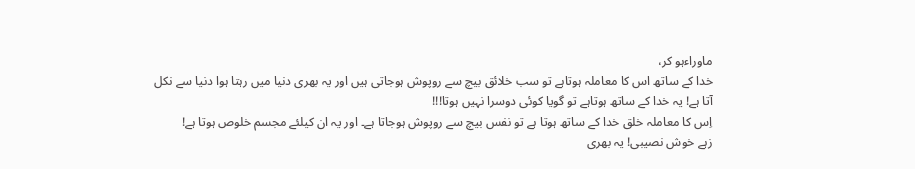ماوراءہو کر،
خدا کے ساتھ اس کا معاملہ ہوتاہے تو سب خلائق بیچ سے روپوش ہوجاتی ہیں اور یہ بھری دنیا میں رہتا ہوا دنیا سے نکل آتا ہے! یہ خدا کے ساتھ ہوتاہے تو گویا کوئی دوسرا نہیں ہوتا!!!
اِس کا معاملہ خلق خدا کے ساتھ ہوتا ہے تو نفس بیچ سے روپوش ہوجاتا ہے۔ اور یہ ان کیلئے مجسم خلوص ہوتا ہے!
زہے خوش نصیبی! یہ بھری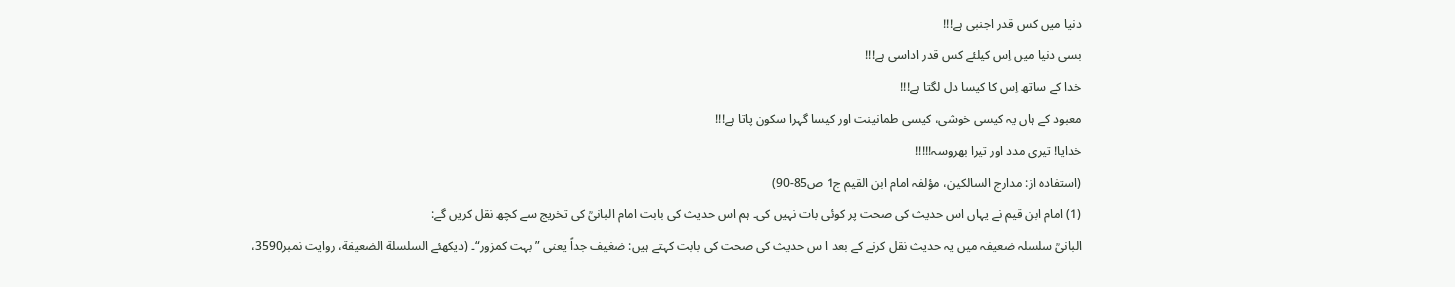دنیا میں کس قدر اجنبی ہے!!!
بسی دنیا میں اِس کیلئے کس قدر اداسی ہے!!!
خدا کے ساتھ اِس کا کیسا دل لگتا ہے!!!
معبود کے ہاں یہ کیسی خوشی، کیسی طمانینت اور کیسا گہرا سکون پاتا ہے!!!
خدایا! تیری مدد اور تیرا بھروسہ!!!!!
(استفادہ از: مدارج السالکین، مؤلفہ امام ابن القیم ج1 ص85-90)
(1) امام ابن قیم نے یہاں اس حدیث کی صحت پر کوئی بات نہیں کی۔ ہم اس حدیث کی بابت امام البانیؒ کی تخریج سے کچھ نقل کریں گے:
البانیؒ سلسلہ ضعیفہ میں یہ حدیث نقل کرنے کے بعد ا س حدیث کی صحت کی بابت کہتے ہیں: ضغیف جداً یعنی ”بہت کمزور“۔ (دیکھئے السلسلة الضعیفة، روایت نمبر3590،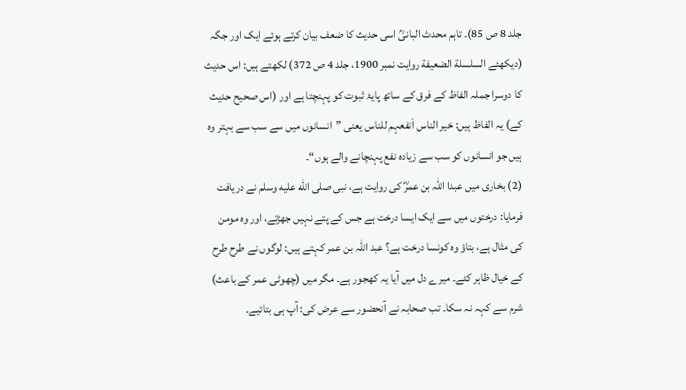جلد 8 ص 85)۔ تاہم محدث البانیؒ اسی حدیث کا ضعف بیان کرتے ہوئے ایک اور جگہ (دیکھئے السلسلة الضعیفة روایت نمبر 1900، جلد 4 ص 372) لکھتے ہیں: اس حدیث کا دوسرا جملہ الفاظ کے فرق کے ساتھ پایۂ ثبوت کو پہنچتا ہے اور (اس صحیح حدیث کے) یہ الفاظ ہیں: خیر الناس اَنفعہم للناس یعنی ”انسانوں میں سے سب سے بہتر وہ ہیں جو انسانوں کو سب سے زیادہ نفع پہنچانے والے ہوں“۔
(2) بخاری میں عبدا اللہ بن عمرؓ کی روایت ہے، نبی صلى الله عليه وسلم نے دریافت فرمایا: درختوں میں سے ایک ایسا درخت ہے جس کے پتے نہیں جھڑتے، اور وہ مومن کی مثال ہے، بتاؤ وہ کونسا درخت ہے؟ عبد اللہ بن عمر کہتے ہیں: لوگوں نے طرح طرح کے خیال ظاہر کئے۔ میرے دل میں آیا یہ کھجور ہے۔ مگر میں (چھوٹی عمر کے باعث) شرم سے کہہ نہ سکا۔ تب صحابہ نے آنحضور سے عرض کی: آپ ہی بتائیے۔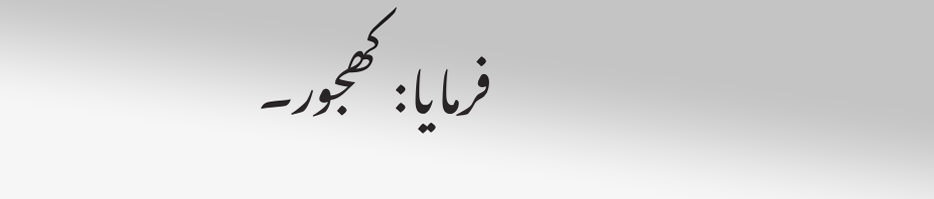فرمایا: کھجور۔